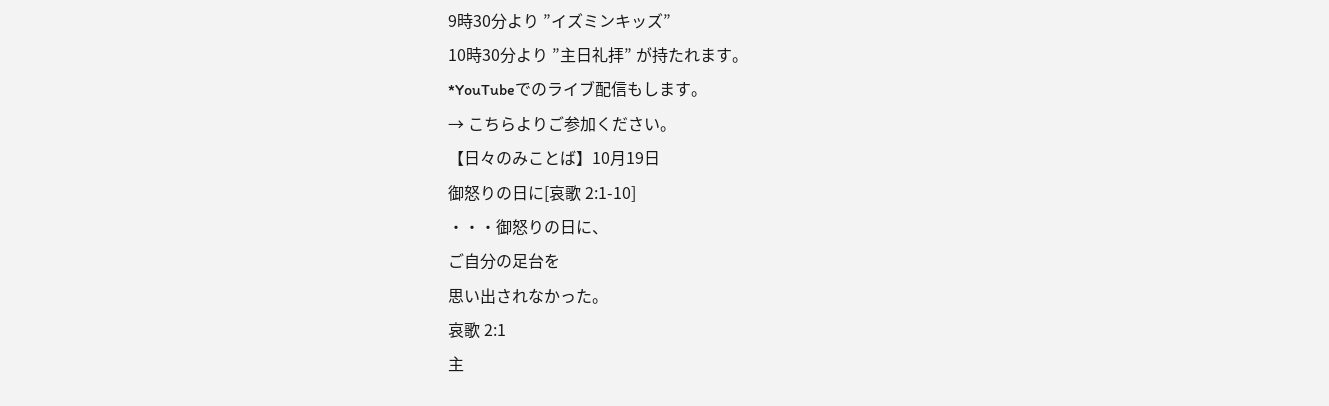9時30分より ”イズミンキッズ”
10時30分より ”主日礼拝” が持たれます。
*YouTubeでのライブ配信もします。
→ こちらよりご参加ください。
【日々のみことば】10月19日
御怒りの日に[哀歌 2:1-10]
・・・御怒りの日に、
ご自分の足台を
思い出されなかった。
哀歌 2:1
主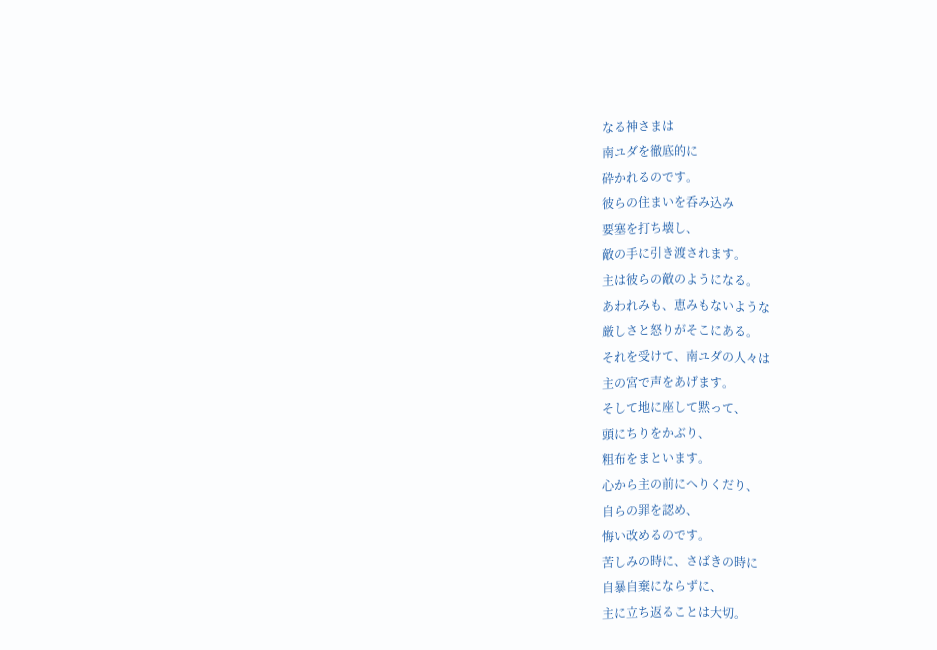なる神さまは
南ユダを徹底的に
砕かれるのです。
彼らの住まいを呑み込み
要塞を打ち壊し、
敵の手に引き渡されます。
主は彼らの敵のようになる。
あわれみも、恵みもないような
厳しさと怒りがそこにある。
それを受けて、南ユダの人々は
主の宮で声をあげます。
そして地に座して黙って、
頭にちりをかぶり、
粗布をまといます。
心から主の前にへりくだり、
自らの罪を認め、
悔い改めるのです。
苦しみの時に、さばきの時に
自暴自棄にならずに、
主に立ち返ることは大切。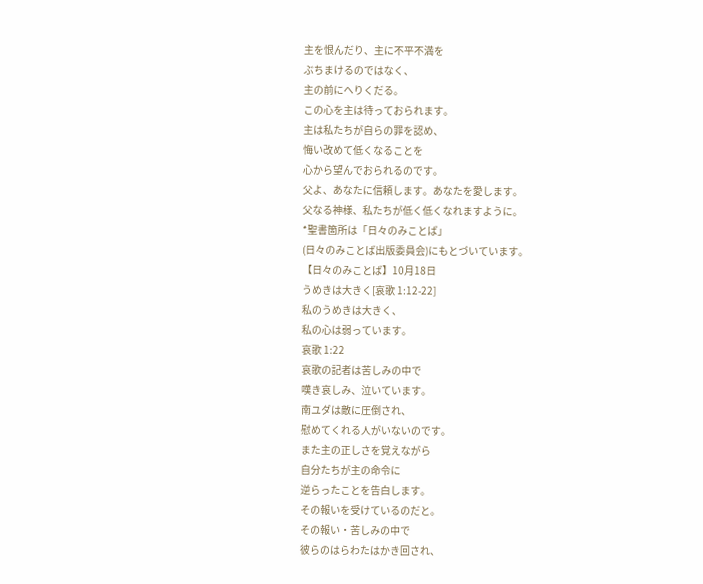主を恨んだり、主に不平不満を
ぶちまけるのではなく、
主の前にへりくだる。
この心を主は待っておられます。
主は私たちが自らの罪を認め、
悔い改めて低くなることを
心から望んでおられるのです。
父よ、あなたに信頼します。あなたを愛します。
父なる神様、私たちが低く低くなれますように。
*聖書箇所は「日々のみことば」
(日々のみことば出版委員会)にもとづいています。
【日々のみことば】10月18日
うめきは大きく[哀歌 1:12-22]
私のうめきは大きく、
私の心は弱っています。
哀歌 1:22
哀歌の記者は苦しみの中で
嘆き哀しみ、泣いています。
南ユダは敵に圧倒され、
慰めてくれる人がいないのです。
また主の正しさを覚えながら
自分たちが主の命令に
逆らったことを告白します。
その報いを受けているのだと。
その報い・苦しみの中で
彼らのはらわたはかき回され、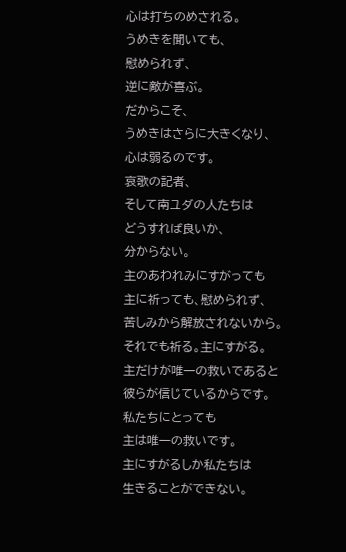心は打ちのめされる。
うめきを聞いても、
慰められず、
逆に敵が喜ぶ。
だからこそ、
うめきはさらに大きくなり、
心は弱るのです。
哀歌の記者、
そして南ユダの人たちは
どうすれば良いか、
分からない。
主のあわれみにすがっても
主に祈っても、慰められず、
苦しみから解放されないから。
それでも祈る。主にすがる。
主だけが唯一の救いであると
彼らが信じているからです。
私たちにとっても
主は唯一の救いです。
主にすがるしか私たちは
生きることができない。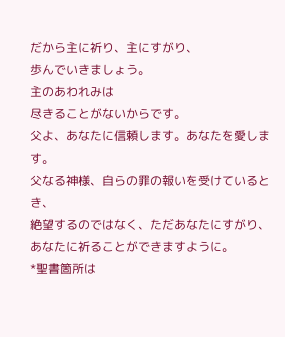だから主に祈り、主にすがり、
歩んでいきましょう。
主のあわれみは
尽きることがないからです。
父よ、あなたに信頼します。あなたを愛します。
父なる神様、自らの罪の報いを受けているとき、
絶望するのではなく、ただあなたにすがり、
あなたに祈ることができますように。
*聖書箇所は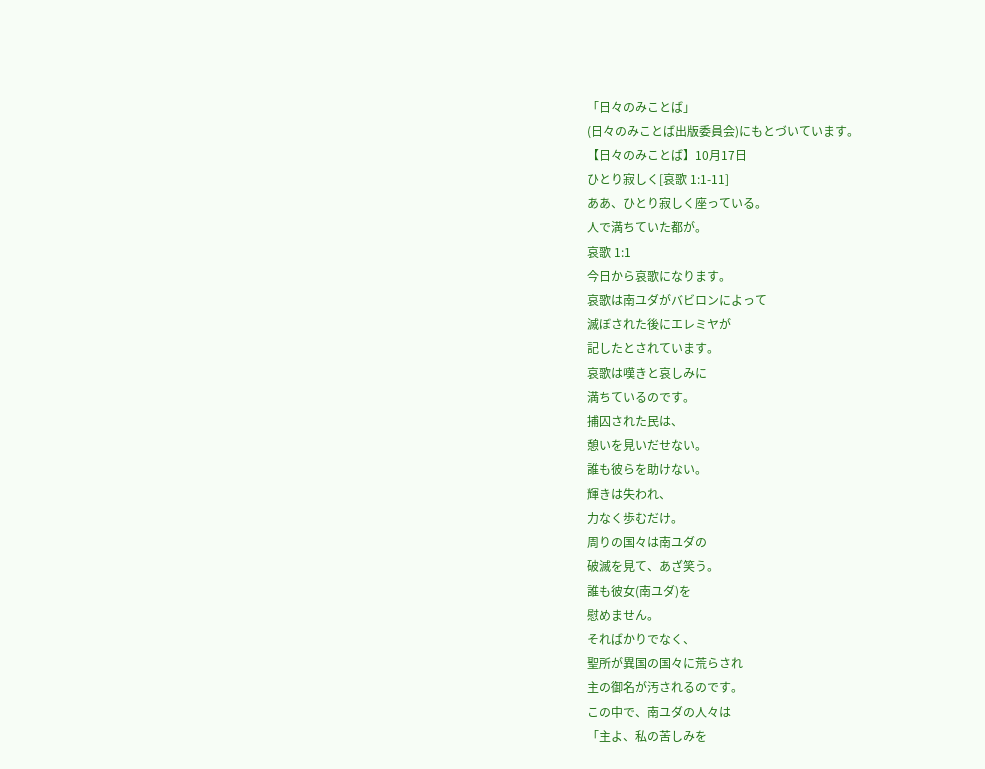「日々のみことば」
(日々のみことば出版委員会)にもとづいています。
【日々のみことば】10月17日
ひとり寂しく[哀歌 1:1-11]
ああ、ひとり寂しく座っている。
人で満ちていた都が。
哀歌 1:1
今日から哀歌になります。
哀歌は南ユダがバビロンによって
滅ぼされた後にエレミヤが
記したとされています。
哀歌は嘆きと哀しみに
満ちているのです。
捕囚された民は、
憩いを見いだせない。
誰も彼らを助けない。
輝きは失われ、
力なく歩むだけ。
周りの国々は南ユダの
破滅を見て、あざ笑う。
誰も彼女(南ユダ)を
慰めません。
そればかりでなく、
聖所が異国の国々に荒らされ
主の御名が汚されるのです。
この中で、南ユダの人々は
「主よ、私の苦しみを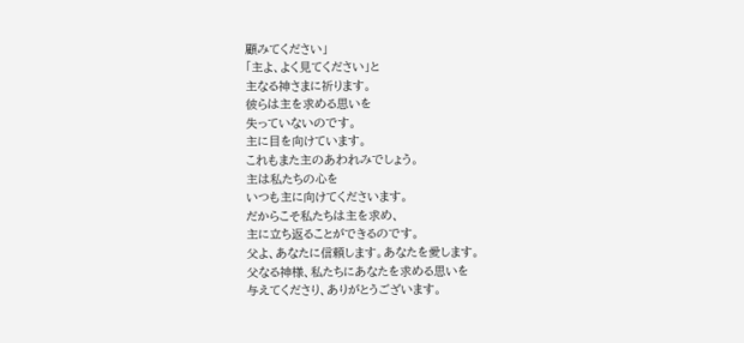顧みてください」
「主よ、よく見てください」と
主なる神さまに祈ります。
彼らは主を求める思いを
失っていないのです。
主に目を向けています。
これもまた主のあわれみでしょう。
主は私たちの心を
いつも主に向けてくださいます。
だからこそ私たちは主を求め、
主に立ち返ることができるのです。
父よ、あなたに信頼します。あなたを愛します。
父なる神様、私たちにあなたを求める思いを
与えてくださり、ありがとうございます。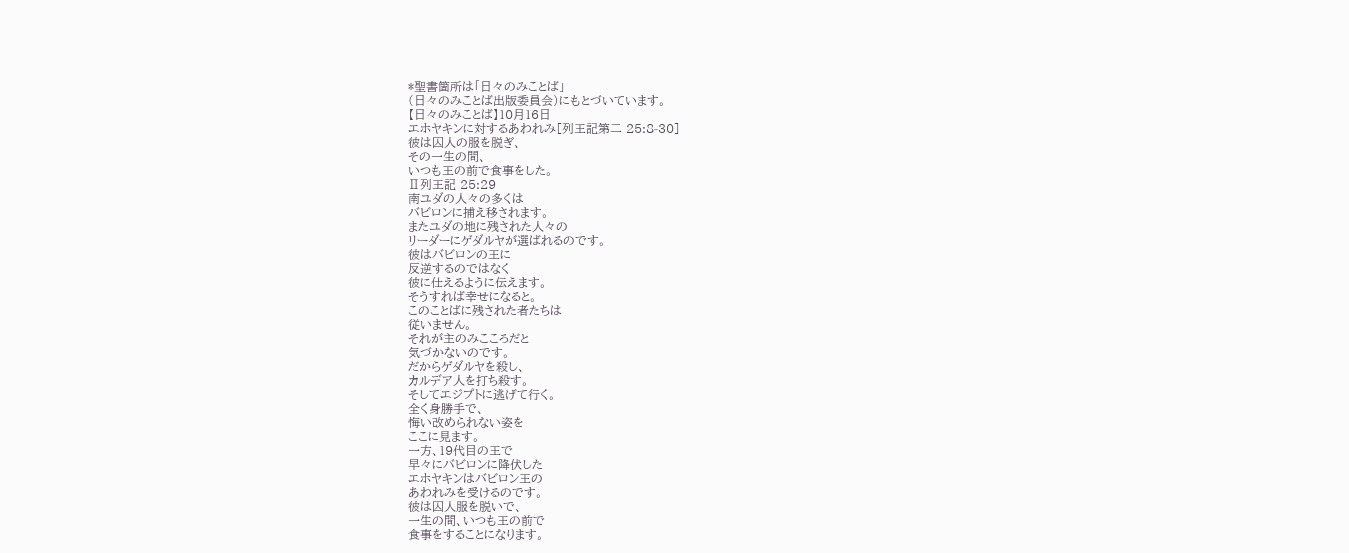*聖書箇所は「日々のみことば」
(日々のみことば出版委員会)にもとづいています。
【日々のみことば】10月16日
エホヤキンに対するあわれみ[列王記第二 25:8-30]
彼は囚人の服を脱ぎ、
その一生の間、
いつも王の前で食事をした。
Ⅱ列王記 25:29
南ユダの人々の多くは
バビロンに捕え移されます。
またユダの地に残された人々の
リーダーにゲダルヤが選ばれるのです。
彼はバビロンの王に
反逆するのではなく
彼に仕えるように伝えます。
そうすれば幸せになると。
このことばに残された者たちは
従いません。
それが主のみこころだと
気づかないのです。
だからゲダルヤを殺し、
カルデア人を打ち殺す。
そしてエジプトに逃げて行く。
全く身勝手で、
悔い改められない姿を
ここに見ます。
一方、19代目の王で
早々にバビロンに降伏した
エホヤキンはバビロン王の
あわれみを受けるのです。
彼は囚人服を脱いで、
一生の間、いつも王の前で
食事をすることになります。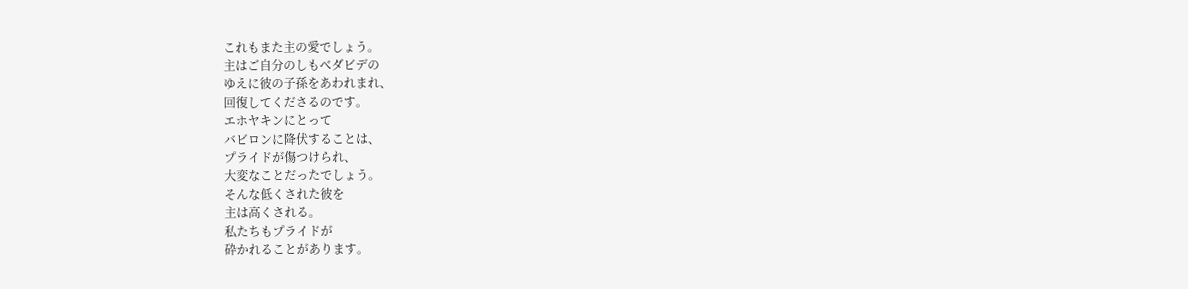これもまた主の愛でしょう。
主はご自分のしもべダビデの
ゆえに彼の子孫をあわれまれ、
回復してくださるのです。
エホヤキンにとって
バビロンに降伏することは、
プライドが傷つけられ、
大変なことだったでしょう。
そんな低くされた彼を
主は高くされる。
私たちもプライドが
砕かれることがあります。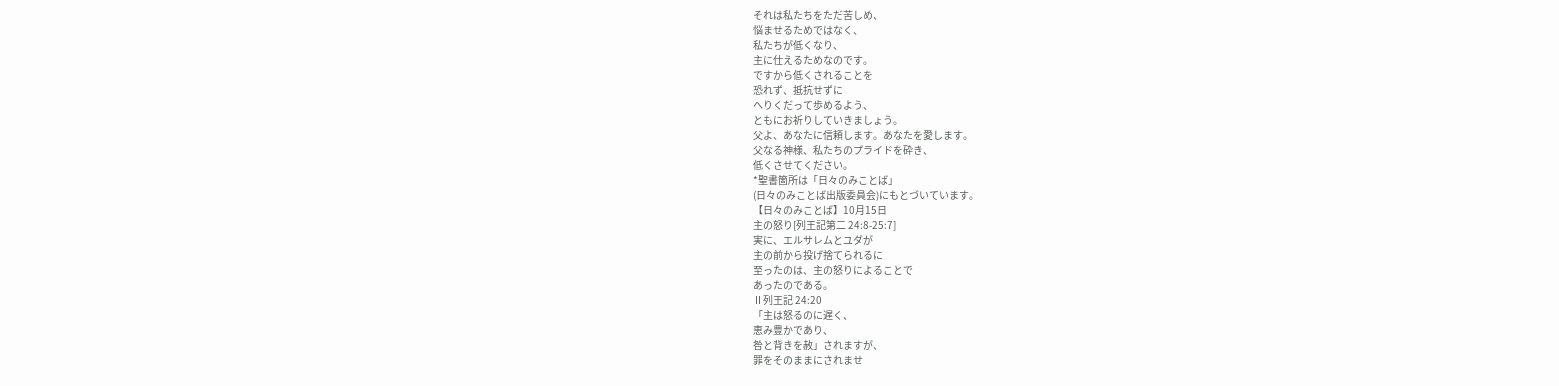それは私たちをただ苦しめ、
悩ませるためではなく、
私たちが低くなり、
主に仕えるためなのです。
ですから低くされることを
恐れず、抵抗せずに
へりくだって歩めるよう、
ともにお祈りしていきましょう。
父よ、あなたに信頼します。あなたを愛します。
父なる神様、私たちのプライドを砕き、
低くさせてください。
*聖書箇所は「日々のみことば」
(日々のみことば出版委員会)にもとづいています。
【日々のみことば】10月15日
主の怒り[列王記第二 24:8-25:7]
実に、エルサレムとユダが
主の前から投げ捨てられるに
至ったのは、主の怒りによることで
あったのである。
Ⅱ列王記 24:20
「主は怒るのに遅く、
恵み豊かであり、
咎と背きを赦」されますが、
罪をそのままにされませ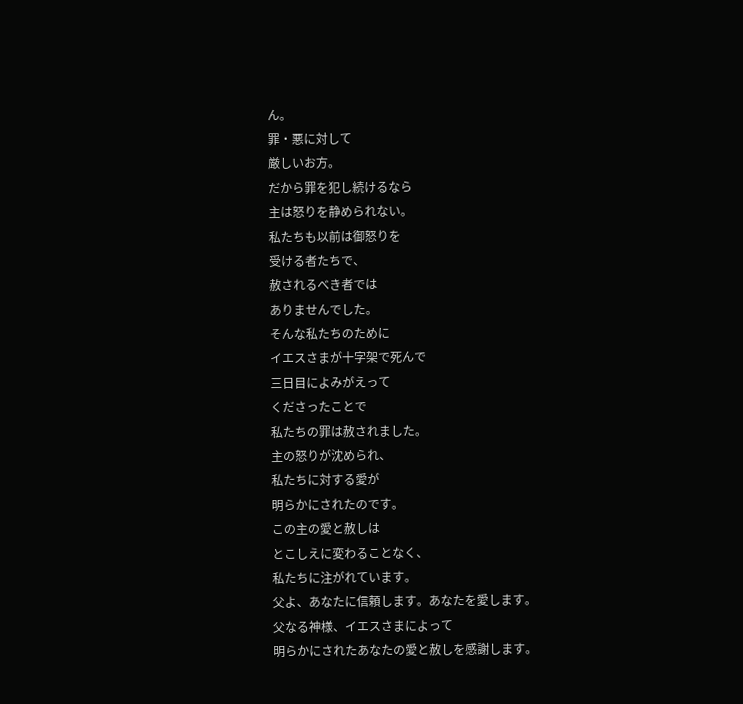ん。
罪・悪に対して
厳しいお方。
だから罪を犯し続けるなら
主は怒りを静められない。
私たちも以前は御怒りを
受ける者たちで、
赦されるべき者では
ありませんでした。
そんな私たちのために
イエスさまが十字架で死んで
三日目によみがえって
くださったことで
私たちの罪は赦されました。
主の怒りが沈められ、
私たちに対する愛が
明らかにされたのです。
この主の愛と赦しは
とこしえに変わることなく、
私たちに注がれています。
父よ、あなたに信頼します。あなたを愛します。
父なる神様、イエスさまによって
明らかにされたあなたの愛と赦しを感謝します。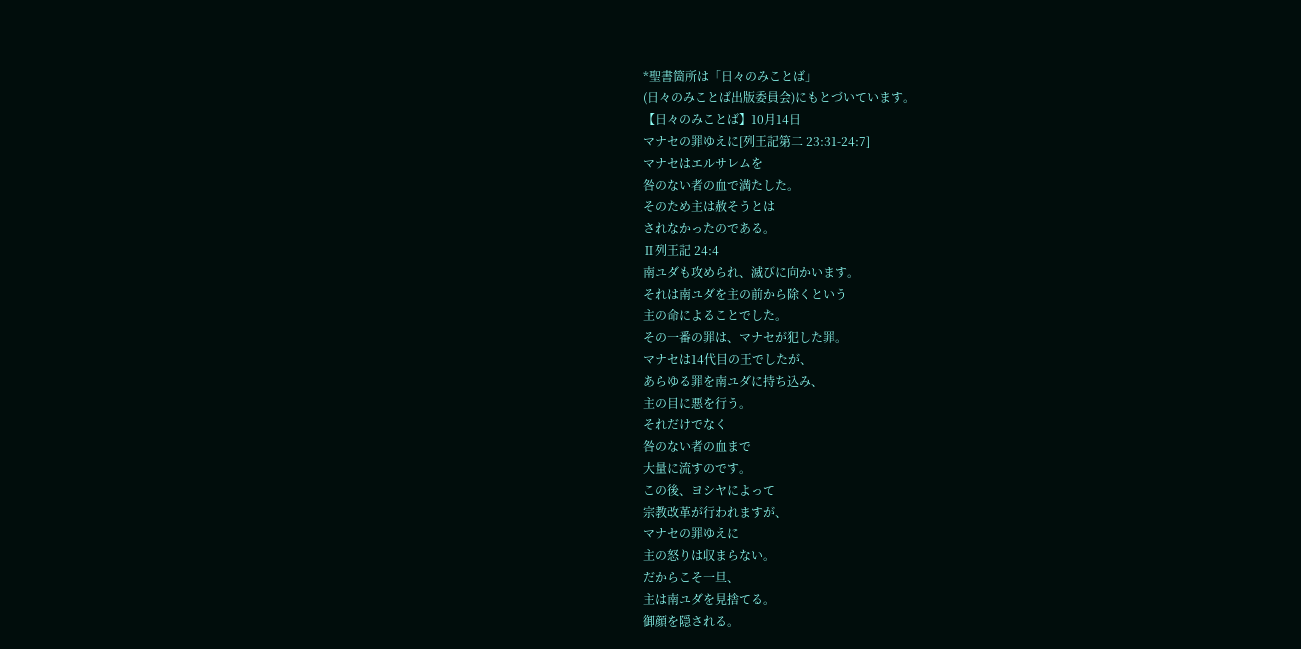*聖書箇所は「日々のみことば」
(日々のみことば出版委員会)にもとづいています。
【日々のみことば】10月14日
マナセの罪ゆえに[列王記第二 23:31-24:7]
マナセはエルサレムを
咎のない者の血で満たした。
そのため主は赦そうとは
されなかったのである。
Ⅱ列王記 24:4
南ユダも攻められ、滅びに向かいます。
それは南ユダを主の前から除くという
主の命によることでした。
その一番の罪は、マナセが犯した罪。
マナセは14代目の王でしたが、
あらゆる罪を南ユダに持ち込み、
主の目に悪を行う。
それだけでなく
咎のない者の血まで
大量に流すのです。
この後、ヨシヤによって
宗教改革が行われますが、
マナセの罪ゆえに
主の怒りは収まらない。
だからこそ一旦、
主は南ユダを見捨てる。
御顔を隠される。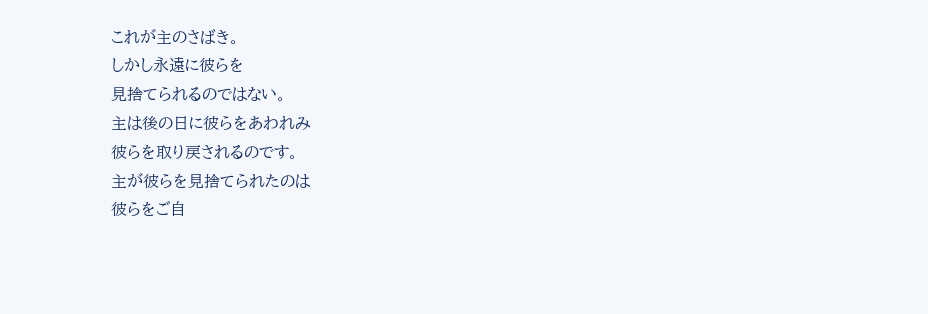これが主のさばき。
しかし永遠に彼らを
見捨てられるのではない。
主は後の日に彼らをあわれみ
彼らを取り戻されるのです。
主が彼らを見捨てられたのは
彼らをご自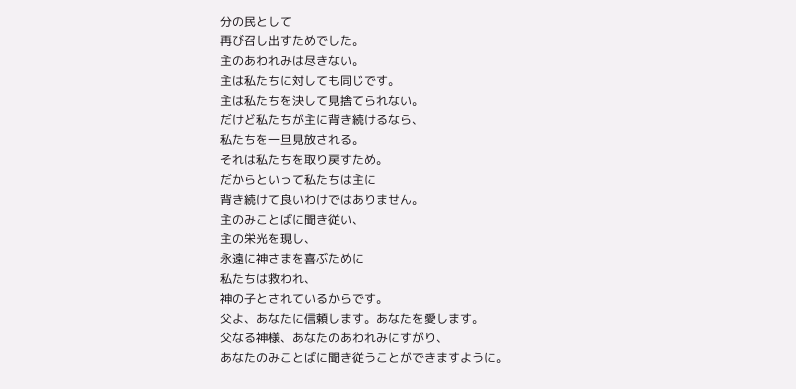分の民として
再び召し出すためでした。
主のあわれみは尽きない。
主は私たちに対しても同じです。
主は私たちを決して見捨てられない。
だけど私たちが主に背き続けるなら、
私たちを一旦見放される。
それは私たちを取り戻すため。
だからといって私たちは主に
背き続けて良いわけではありません。
主のみことばに聞き従い、
主の栄光を現し、
永遠に神さまを喜ぶために
私たちは救われ、
神の子とされているからです。
父よ、あなたに信頼します。あなたを愛します。
父なる神様、あなたのあわれみにすがり、
あなたのみことばに聞き従うことができますように。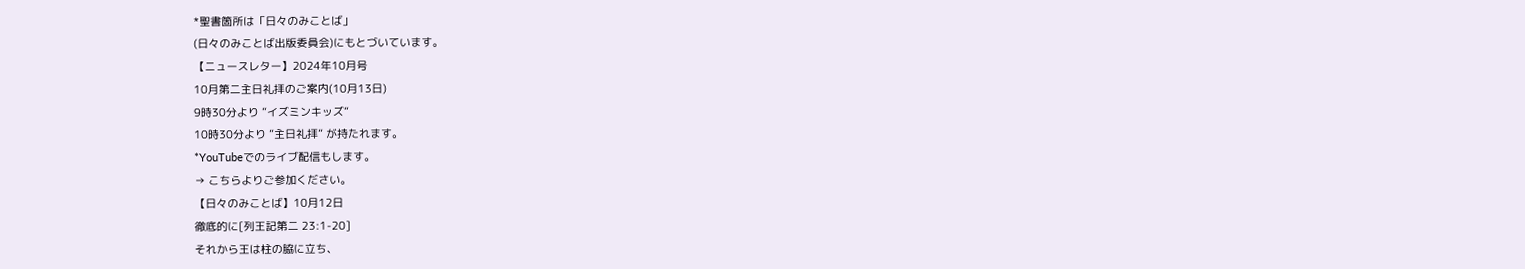*聖書箇所は「日々のみことば」
(日々のみことば出版委員会)にもとづいています。
【ニュースレター】2024年10月号
10月第二主日礼拝のご案内(10月13日)
9時30分より ”イズミンキッズ”
10時30分より ”主日礼拝” が持たれます。
*YouTubeでのライブ配信もします。
→ こちらよりご参加ください。
【日々のみことば】10月12日
徹底的に[列王記第二 23:1-20]
それから王は柱の脇に立ち、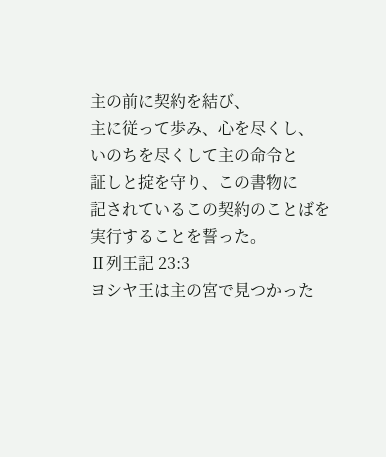主の前に契約を結び、
主に従って歩み、心を尽くし、
いのちを尽くして主の命令と
証しと掟を守り、この書物に
記されているこの契約のことばを
実行することを誓った。
Ⅱ列王記 23:3
ヨシヤ王は主の宮で見つかった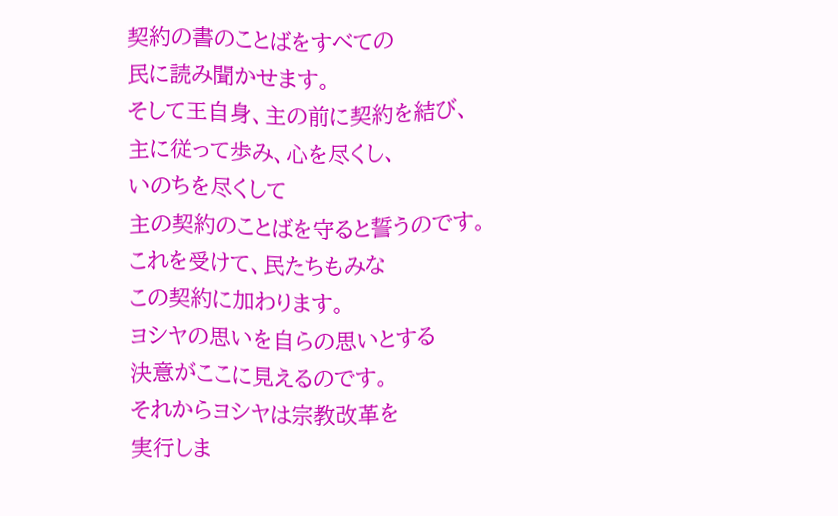契約の書のことばをすべての
民に読み聞かせます。
そして王自身、主の前に契約を結び、
主に従って歩み、心を尽くし、
いのちを尽くして
主の契約のことばを守ると誓うのです。
これを受けて、民たちもみな
この契約に加わります。
ヨシヤの思いを自らの思いとする
決意がここに見えるのです。
それからヨシヤは宗教改革を
実行しま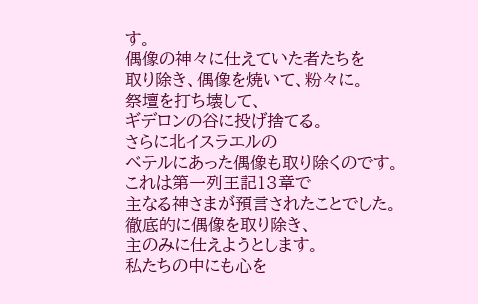す。
偶像の神々に仕えていた者たちを
取り除き、偶像を焼いて、粉々に。
祭壇を打ち壊して、
ギデロンの谷に投げ捨てる。
さらに北イスラエルの
ベテルにあった偶像も取り除くのです。
これは第一列王記13章で
主なる神さまが預言されたことでした。
徹底的に偶像を取り除き、
主のみに仕えようとします。
私たちの中にも心を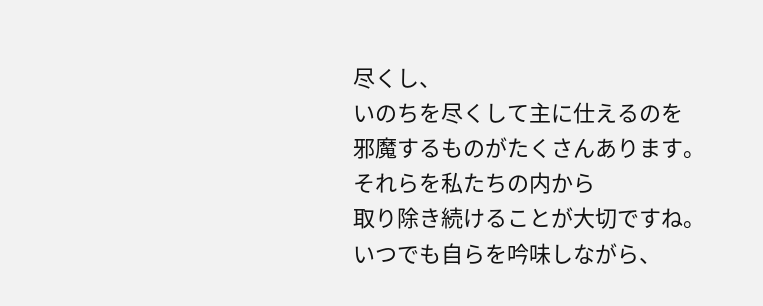尽くし、
いのちを尽くして主に仕えるのを
邪魔するものがたくさんあります。
それらを私たちの内から
取り除き続けることが大切ですね。
いつでも自らを吟味しながら、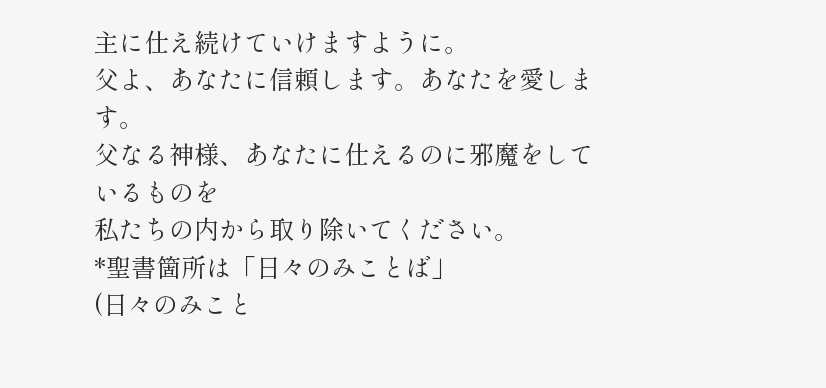主に仕え続けていけますように。
父よ、あなたに信頼します。あなたを愛します。
父なる神様、あなたに仕えるのに邪魔をしているものを
私たちの内から取り除いてください。
*聖書箇所は「日々のみことば」
(日々のみこと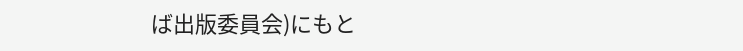ば出版委員会)にもと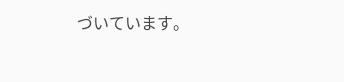づいています。